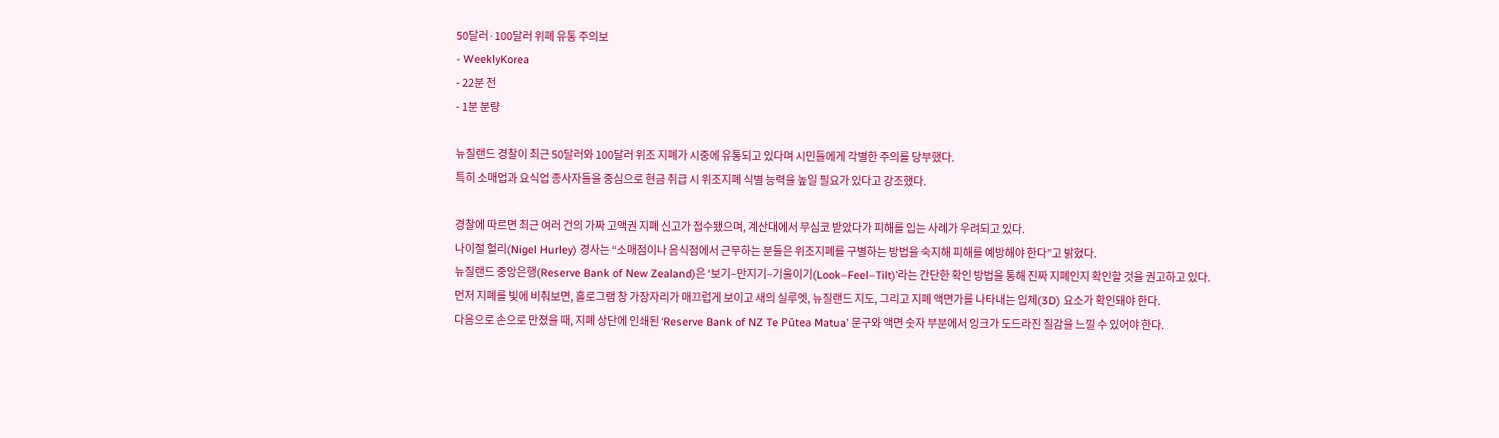50달러·100달러 위폐 유통 주의보
- WeeklyKorea
- 22분 전
- 1분 분량

뉴질랜드 경찰이 최근 50달러와 100달러 위조 지폐가 시중에 유통되고 있다며 시민들에게 각별한 주의를 당부했다.
특히 소매업과 요식업 종사자들을 중심으로 현금 취급 시 위조지폐 식별 능력을 높일 필요가 있다고 강조했다.

경찰에 따르면 최근 여러 건의 가짜 고액권 지폐 신고가 접수됐으며, 계산대에서 무심코 받았다가 피해를 입는 사례가 우려되고 있다.
나이절 헐리(Nigel Hurley) 경사는 “소매점이나 음식점에서 근무하는 분들은 위조지폐를 구별하는 방법을 숙지해 피해를 예방해야 한다”고 밝혔다.
뉴질랜드 중앙은행(Reserve Bank of New Zealand)은 ‘보기–만지기–기울이기(Look–Feel–Tilt)’라는 간단한 확인 방법을 통해 진짜 지폐인지 확인할 것을 권고하고 있다.
먼저 지폐를 빛에 비춰보면, 홀로그램 창 가장자리가 매끄럽게 보이고 새의 실루엣, 뉴질랜드 지도, 그리고 지폐 액면가를 나타내는 입체(3D) 요소가 확인돼야 한다.
다음으로 손으로 만졌을 때, 지폐 상단에 인쇄된 ‘Reserve Bank of NZ Te Pūtea Matua’ 문구와 액면 숫자 부분에서 잉크가 도드라진 질감을 느낄 수 있어야 한다.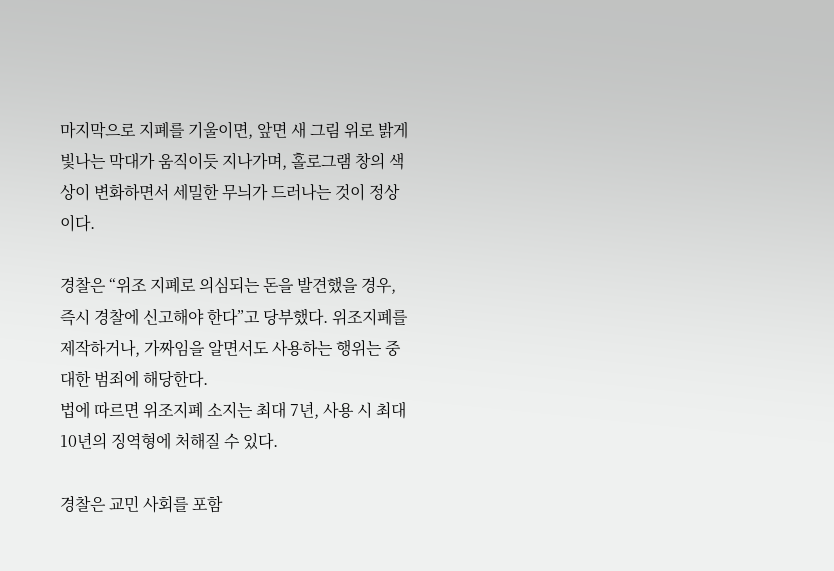마지막으로 지폐를 기울이면, 앞면 새 그림 위로 밝게 빛나는 막대가 움직이듯 지나가며, 홀로그램 창의 색상이 변화하면서 세밀한 무늬가 드러나는 것이 정상이다.

경찰은 “위조 지폐로 의심되는 돈을 발견했을 경우, 즉시 경찰에 신고해야 한다”고 당부했다. 위조지폐를 제작하거나, 가짜임을 알면서도 사용하는 행위는 중대한 범죄에 해당한다.
법에 따르면 위조지폐 소지는 최대 7년, 사용 시 최대 10년의 징역형에 처해질 수 있다.

경찰은 교민 사회를 포함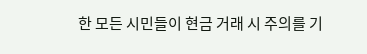한 모든 시민들이 현금 거래 시 주의를 기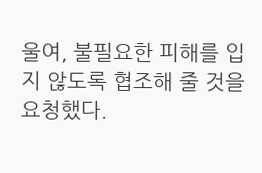울여, 불필요한 피해를 입지 않도록 협조해 줄 것을 요청했다.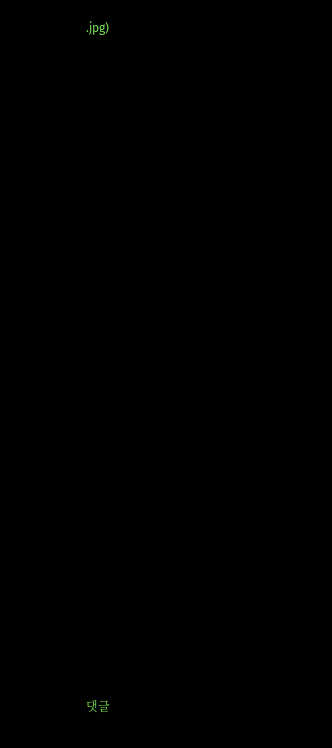.jpg)
































댓글